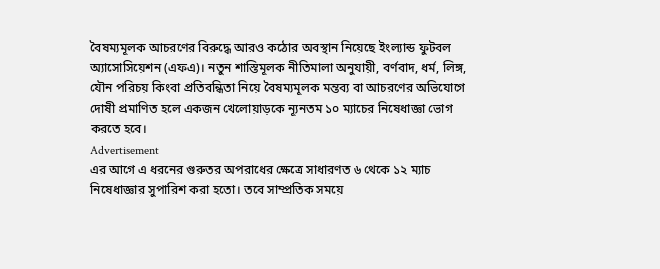বৈষম্যমূলক আচরণের বিরুদ্ধে আরও কঠোর অবস্থান নিয়েছে ইংল্যান্ড ফুটবল অ্যাসোসিয়েশন (এফএ)। নতুন শাস্তিমূলক নীতিমালা অনুযায়ী, বর্ণবাদ, ধর্ম, লিঙ্গ, যৌন পরিচয় কিংবা প্রতিবন্ধিতা নিয়ে বৈষম্যমূলক মন্তব্য বা আচরণের অভিযোগে দোষী প্রমাণিত হলে একজন খেলোয়াড়কে ন্যূনতম ১০ ম্যাচের নিষেধাজ্ঞা ভোগ করতে হবে।
Advertisement
এর আগে এ ধরনের গুরুতর অপরাধের ক্ষেত্রে সাধারণত ৬ থেকে ১২ ম্যাচ নিষেধাজ্ঞার সুপারিশ করা হতো। তবে সাম্প্রতিক সময়ে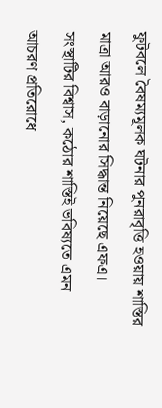ফুটবলে বৈষম্যমূলক ঘটনার পুনরাবৃত্তি হওয়ায় শাস্তির মাত্রা আরও বাড়ানোর সিদ্ধান্ত নিয়েছে এফএ। সংস্থাটির বিশ্বাস, কঠোর শাস্তিই ভবিষ্যতে এমন আচরণ প্রতিরোধে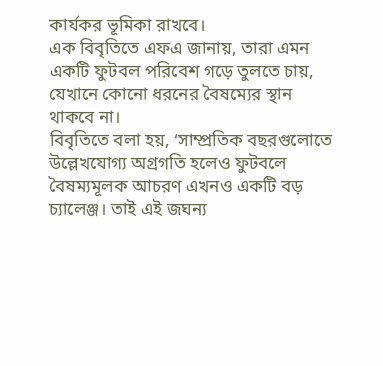কার্যকর ভূমিকা রাখবে।
এক বিবৃতিতে এফএ জানায়, তারা এমন একটি ফুটবল পরিবেশ গড়ে তুলতে চায়, যেখানে কোনো ধরনের বৈষম্যের স্থান থাকবে না।
বিবৃতিতে বলা হয়, ‘সাম্প্রতিক বছরগুলোতে উল্লেখযোগ্য অগ্রগতি হলেও ফুটবলে বৈষম্যমূলক আচরণ এখনও একটি বড় চ্যালেঞ্জ। তাই এই জঘন্য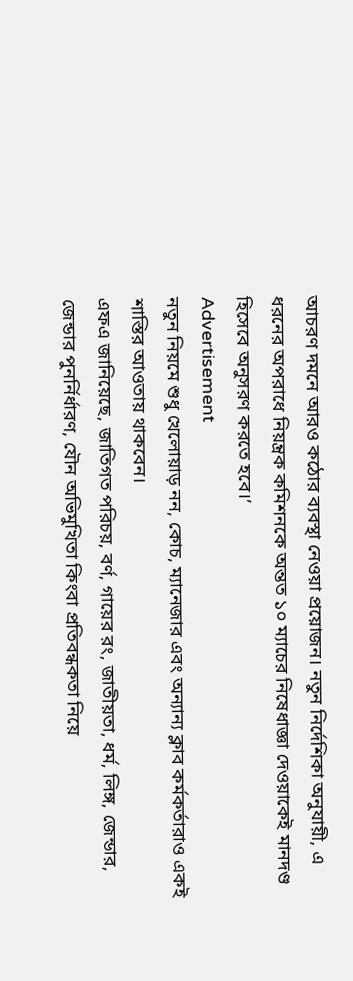আচরণ দমনে আরও কঠোর ব্যবস্থা নেওয়া প্রয়োজন। নতুন নির্দেশিকা অনুযায়ী, এ ধরনের অপরাধে নিয়ন্ত্রক কমিশনকে অন্তত ১০ ম্যাচের নিষেধাজ্ঞা দেওয়াকেই মানদণ্ড হিসেবে অনুসরণ করতে হবে।’
Advertisement
নতুন নিয়মে শুধু খেলোয়াড় নন, কোচ, ম্যানেজার এবং অন্যান্য ক্লাব কর্মকর্তারাও একই শাস্তির আওতায় থাকবেন।
এফএ জানিয়েছে, জাতিগত পরিচয়, বর্ণ, গায়ের রং, জাতীয়তা, ধর্ম, লিঙ্গ, জেন্ডার, জেন্ডার পুনর্নির্ধারণ, যৌন অভিমুখিতা কিংবা প্রতিবন্ধকতা নিয়ে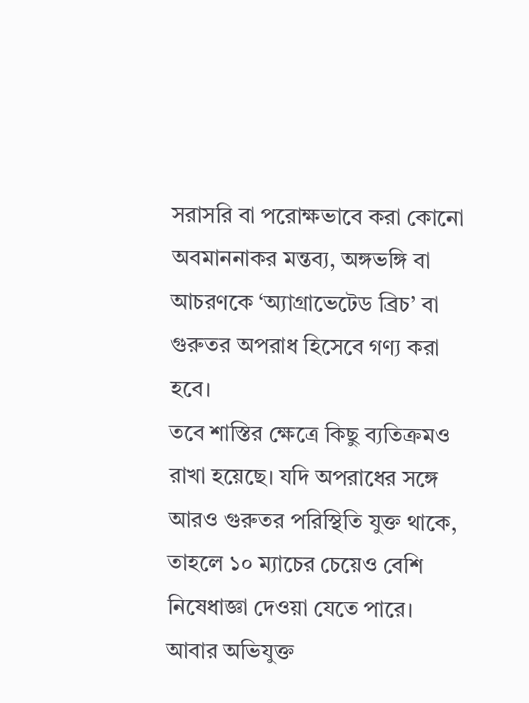সরাসরি বা পরোক্ষভাবে করা কোনো অবমাননাকর মন্তব্য, অঙ্গভঙ্গি বা আচরণকে ‘অ্যাগ্রাভেটেড ব্রিচ’ বা গুরুতর অপরাধ হিসেবে গণ্য করা হবে।
তবে শাস্তির ক্ষেত্রে কিছু ব্যতিক্রমও রাখা হয়েছে। যদি অপরাধের সঙ্গে আরও গুরুতর পরিস্থিতি যুক্ত থাকে, তাহলে ১০ ম্যাচের চেয়েও বেশি নিষেধাজ্ঞা দেওয়া যেতে পারে। আবার অভিযুক্ত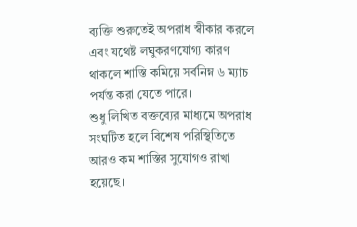ব্যক্তি শুরুতেই অপরাধ স্বীকার করলে এবং যথেষ্ট লঘুকরণযোগ্য কারণ থাকলে শাস্তি কমিয়ে সর্বনিম্ন ৬ ম্যাচ পর্যন্ত করা যেতে পারে।
শুধু লিখিত বক্তব্যের মাধ্যমে অপরাধ সংঘটিত হলে বিশেষ পরিস্থিতিতে আরও কম শাস্তির সুযোগও রাখা হয়েছে।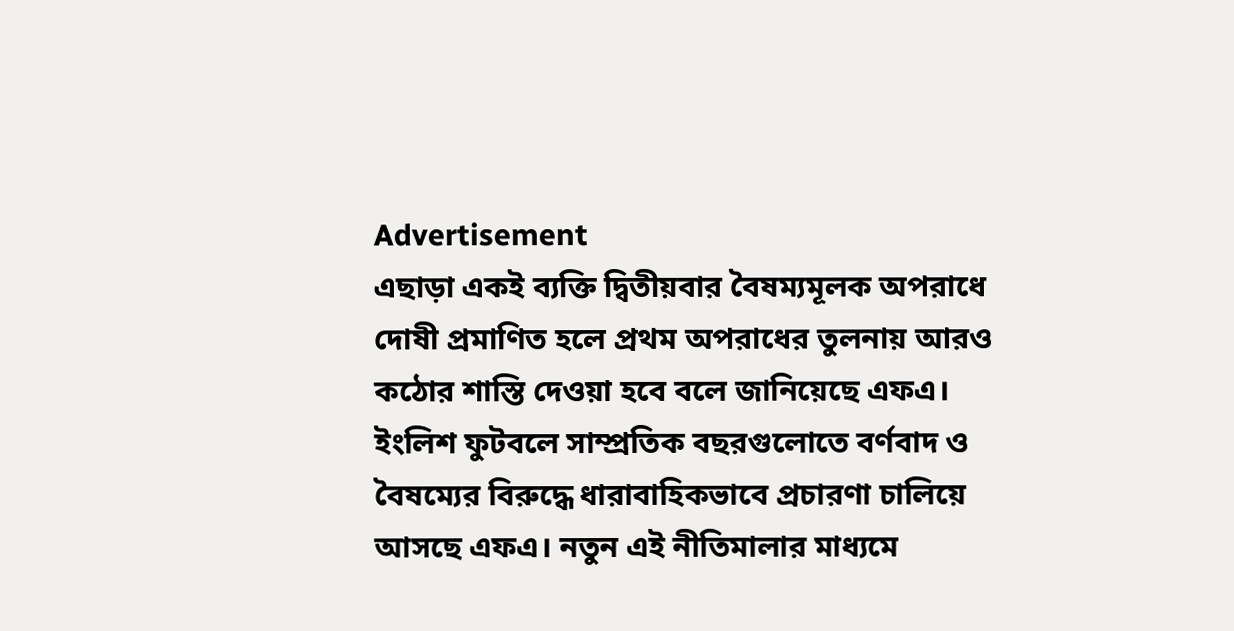Advertisement
এছাড়া একই ব্যক্তি দ্বিতীয়বার বৈষম্যমূলক অপরাধে দোষী প্রমাণিত হলে প্রথম অপরাধের তুলনায় আরও কঠোর শাস্তি দেওয়া হবে বলে জানিয়েছে এফএ।
ইংলিশ ফুটবলে সাম্প্রতিক বছরগুলোতে বর্ণবাদ ও বৈষম্যের বিরুদ্ধে ধারাবাহিকভাবে প্রচারণা চালিয়ে আসছে এফএ। নতুন এই নীতিমালার মাধ্যমে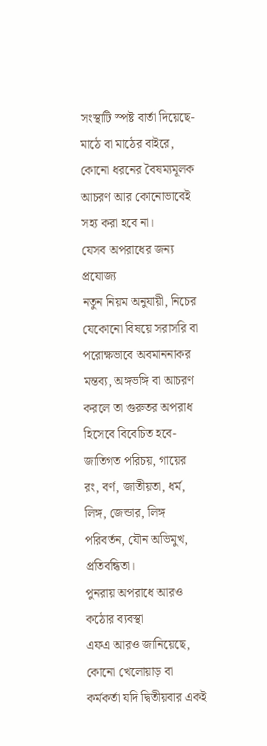সংস্থাটি স্পষ্ট বার্তা দিয়েছে- মাঠে বা মাঠের বাইরে, কোনো ধরনের বৈষম্যমূলক আচরণ আর কোনোভাবেই সহ্য করা হবে না।
যেসব অপরাধের জন্য প্রযোজ্য
নতুন নিয়ম অনুযায়ী, নিচের যেকোনো বিষয়ে সরাসরি বা পরোক্ষভাবে অবমাননাকর মন্তব্য, অঙ্গভঙ্গি বা আচরণ করলে তা গুরুতর অপরাধ হিসেবে বিবেচিত হবে- জাতিগত পরিচয়, গায়ের রং, বর্ণ, জাতীয়তা, ধর্ম, লিঙ্গ, জেন্ডার, লিঙ্গ পরিবর্তন, যৌন অভিমুখ, প্রতিবন্ধিতা।
পুনরায় অপরাধে আরও কঠোর ব্যবস্থা
এফএ আরও জানিয়েছে, কোনো খেলোয়াড় বা কর্মকর্তা যদি দ্বিতীয়বার একই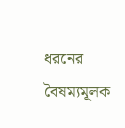ধরনের বৈষম্যমূলক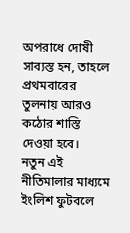অপরাধে দোষী সাব্যস্ত হন, তাহলে প্রথমবারের তুলনায় আরও কঠোর শাস্তি দেওয়া হবে।
নতুন এই নীতিমালার মাধ্যমে ইংলিশ ফুটবলে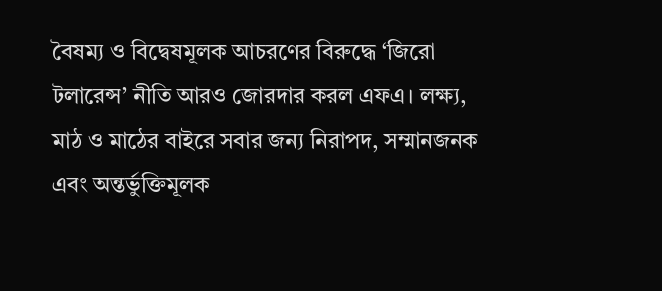বৈষম্য ও বিদ্বেষমূলক আচরণের বিরুদ্ধে ‘জিরো টলারেন্স’ নীতি আরও জোরদার করল এফএ। লক্ষ্য, মাঠ ও মাঠের বাইরে সবার জন্য নিরাপদ, সম্মানজনক এবং অন্তর্ভুক্তিমূলক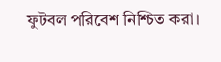ফুটবল পরিবেশ নিশ্চিত করা।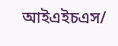আইএইচএস/